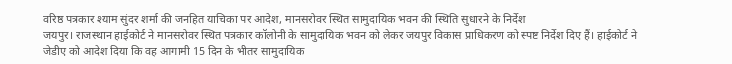वरिष्ठ पत्रकार श्याम सुंदर शर्मा की जनहित याचिका पर आदेश, मानसरोवर स्थित सामुदायिक भवन की स्थिति सुधारने के निर्देश
जयपुर। राजस्थान हाईकोर्ट ने मानसरोवर स्थित पत्रकार कॉलोनी के सामुदायिक भवन को लेकर जयपुर विकास प्राधिकरण को स्पष्ट निर्देश दिए हैं। हाईकोर्ट ने जेडीए को आदेश दिया कि वह आगामी 15 दिन के भीतर सामुदायिक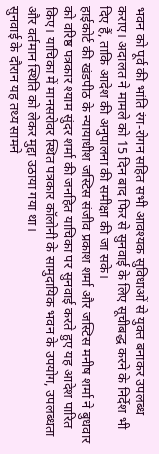भवन को पूर्व की भांति रंग-रोगन सहित सभी आवश्यक सुविधाओं से युक्त बनाकर उपलब्ध कराए। अदालत ने मामले को 15 दिन बाद फिर से सुनवाई के लिए सूचीबद्ध करने के निर्देश भी दिए हैं, ताकि आदेश की अनुपालना की समीक्षा की जा सके।
हाईकोर्ट की खंडपीठ के न्यायाधीश जस्टिस संजीव प्रकाश शर्मा और जस्टिस मनीष शर्मा ने बुधवार को वरिष्ठ पत्रकार श्याम सुंदर शर्मा की जनहित याचिका पर सुनवाई करते हुए यह आदेश पारित किए। याचिका में मानसरोवर स्थित पत्रकार कॉलोनी के सामुदायिक भवन के उपयोग, उपलब्धता और वर्तमान स्थिति को लेकर मुद्दा उठाया गया था।
सुनवाई के दौरान यह तथ्य सामने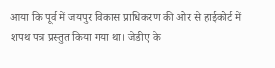आया कि पूर्व में जयपुर विकास प्राधिकरण की ओर से हाईकोर्ट में शपथ पत्र प्रस्तुत किया गया था। जेडीए के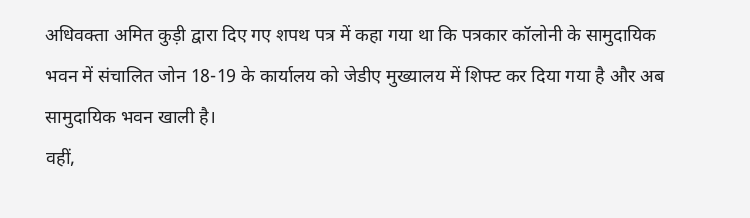अधिवक्ता अमित कुड़ी द्वारा दिए गए शपथ पत्र में कहा गया था कि पत्रकार कॉलोनी के सामुदायिक भवन में संचालित जोन 18-19 के कार्यालय को जेडीए मुख्यालय में शिफ्ट कर दिया गया है और अब सामुदायिक भवन खाली है।
वहीं,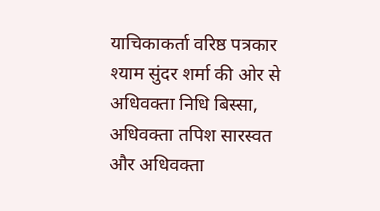याचिकाकर्ता वरिष्ठ पत्रकार श्याम सुंदर शर्मा की ओर से अधिवक्ता निधि बिस्सा, अधिवक्ता तपिश सारस्वत और अधिवक्ता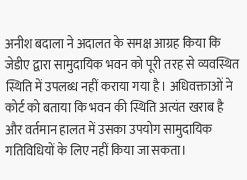अनीश बदाला ने अदालत के समक्ष आग्रह किया कि जेडीए द्वारा सामुदायिक भवन को पूरी तरह से व्यवस्थित स्थिति में उपलब्ध नहीं कराया गया है। अधिवक्ताओं ने कोर्ट को बताया कि भवन की स्थिति अत्यंत खराब है और वर्तमान हालत में उसका उपयोग सामुदायिक गतिविधियों के लिए नहीं किया जा सकता।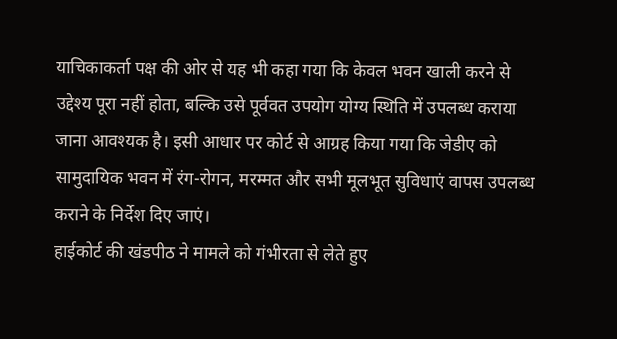याचिकाकर्ता पक्ष की ओर से यह भी कहा गया कि केवल भवन खाली करने से उद्देश्य पूरा नहीं होता, बल्कि उसे पूर्ववत उपयोग योग्य स्थिति में उपलब्ध कराया जाना आवश्यक है। इसी आधार पर कोर्ट से आग्रह किया गया कि जेडीए को सामुदायिक भवन में रंग-रोगन, मरम्मत और सभी मूलभूत सुविधाएं वापस उपलब्ध कराने के निर्देश दिए जाएं।
हाईकोर्ट की खंडपीठ ने मामले को गंभीरता से लेते हुए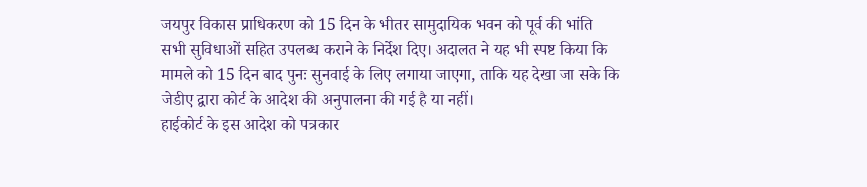जयपुर विकास प्राधिकरण को 15 दिन के भीतर सामुदायिक भवन को पूर्व की भांति सभी सुविधाओं सहित उपलब्ध कराने के निर्देश दिए। अदालत ने यह भी स्पष्ट किया कि मामले को 15 दिन बाद पुनः सुनवाई के लिए लगाया जाएगा, ताकि यह देखा जा सके कि जेडीए द्वारा कोर्ट के आदेश की अनुपालना की गई है या नहीं।
हाईकोर्ट के इस आदेश को पत्रकार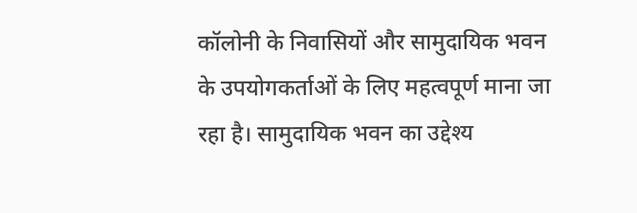कॉलोनी के निवासियों और सामुदायिक भवन के उपयोगकर्ताओं के लिए महत्वपूर्ण माना जा रहा है। सामुदायिक भवन का उद्देश्य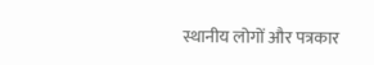स्थानीय लोगों और पत्रकार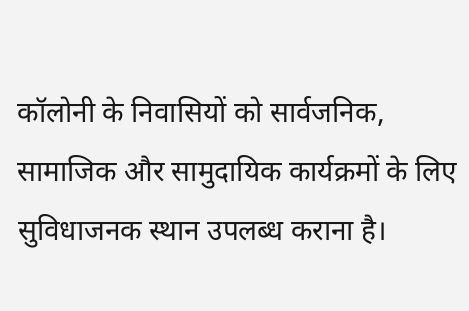कॉलोनी के निवासियों को सार्वजनिक, सामाजिक और सामुदायिक कार्यक्रमों के लिए सुविधाजनक स्थान उपलब्ध कराना है।